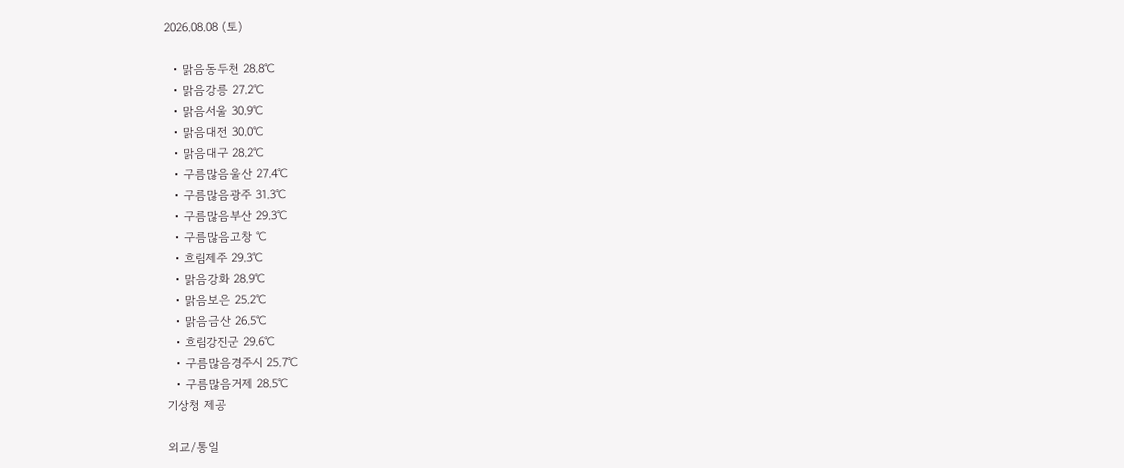2026.08.08 (토)

  • 맑음동두천 28.8℃
  • 맑음강릉 27.2℃
  • 맑음서울 30.9℃
  • 맑음대전 30.0℃
  • 맑음대구 28.2℃
  • 구름많음울산 27.4℃
  • 구름많음광주 31.3℃
  • 구름많음부산 29.3℃
  • 구름많음고창 ℃
  • 흐림제주 29.3℃
  • 맑음강화 28.9℃
  • 맑음보은 25.2℃
  • 맑음금산 26.5℃
  • 흐림강진군 29.6℃
  • 구름많음경주시 25.7℃
  • 구름많음거제 28.5℃
기상청 제공

외교/통일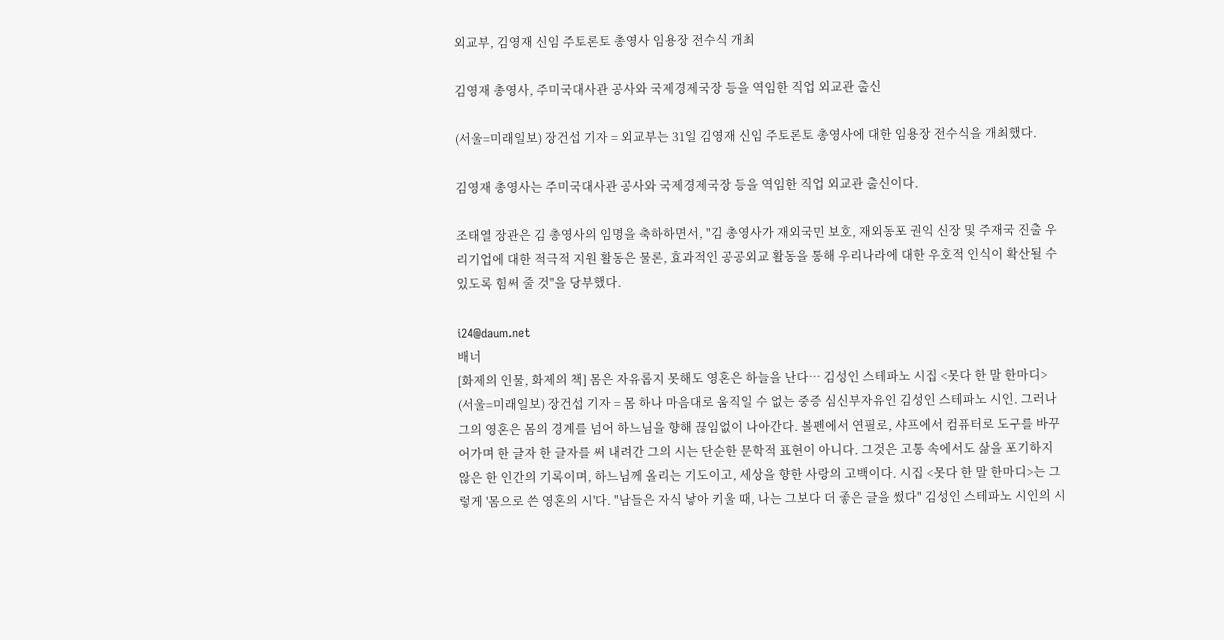외교부, 김영재 신임 주토론토 총영사 임용장 전수식 개최

김영재 총영사, 주미국대사관 공사와 국제경제국장 등을 역임한 직업 외교관 출신

(서울=미래일보) 장건섭 기자 = 외교부는 31일 김영재 신임 주토론토 총영사에 대한 임용장 전수식을 개최했다.

김영재 총영사는 주미국대사관 공사와 국제경제국장 등을 역임한 직업 외교관 출신이다.

조태열 장관은 김 총영사의 임명을 축하하면서, "김 총영사가 재외국민 보호, 재외동포 권익 신장 및 주재국 진출 우리기업에 대한 적극적 지원 활동은 물론, 효과적인 공공외교 활동을 통해 우리나라에 대한 우호적 인식이 확산될 수 있도록 힘써 줄 것"을 당부했다.

i24@daum.net
배너
[화제의 인물, 화제의 책] 몸은 자유롭지 못해도 영혼은 하늘을 난다… 김성인 스테파노 시집 <못다 한 말 한마디>
(서울=미래일보) 장건섭 기자 = 몸 하나 마음대로 움직일 수 없는 중증 심신부자유인 김성인 스테파노 시인. 그러나 그의 영혼은 몸의 경계를 넘어 하느님을 향해 끊임없이 나아간다. 볼펜에서 연필로, 샤프에서 컴퓨터로 도구를 바꾸어가며 한 글자 한 글자를 써 내려간 그의 시는 단순한 문학적 표현이 아니다. 그것은 고통 속에서도 삶을 포기하지 않은 한 인간의 기록이며, 하느님께 올리는 기도이고, 세상을 향한 사랑의 고백이다. 시집 <못다 한 말 한마디>는 그렇게 '몸으로 쓴 영혼의 시'다. "남들은 자식 낳아 키울 때, 나는 그보다 더 좋은 글을 썼다" 김성인 스테파노 시인의 시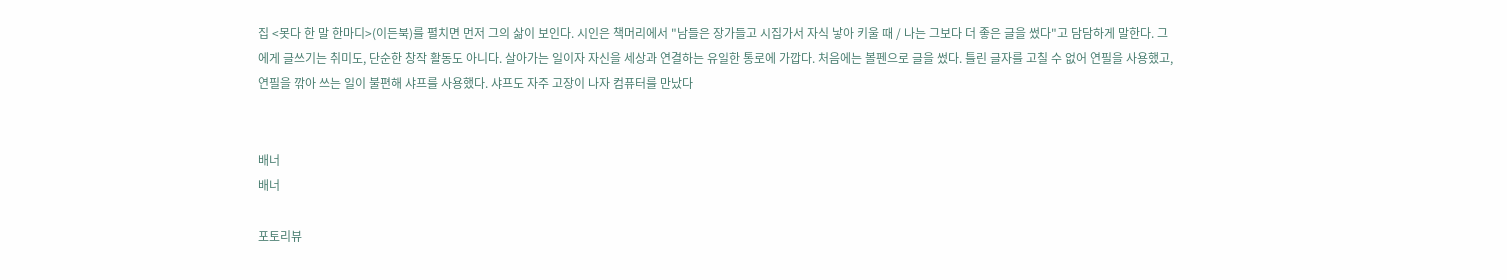집 <못다 한 말 한마디>(이든북)를 펼치면 먼저 그의 삶이 보인다. 시인은 책머리에서 "남들은 장가들고 시집가서 자식 낳아 키울 때 / 나는 그보다 더 좋은 글을 썼다"고 담담하게 말한다. 그에게 글쓰기는 취미도, 단순한 창작 활동도 아니다. 살아가는 일이자 자신을 세상과 연결하는 유일한 통로에 가깝다. 처음에는 볼펜으로 글을 썼다. 틀린 글자를 고칠 수 없어 연필을 사용했고, 연필을 깎아 쓰는 일이 불편해 샤프를 사용했다. 샤프도 자주 고장이 나자 컴퓨터를 만났다


배너
배너

포토리뷰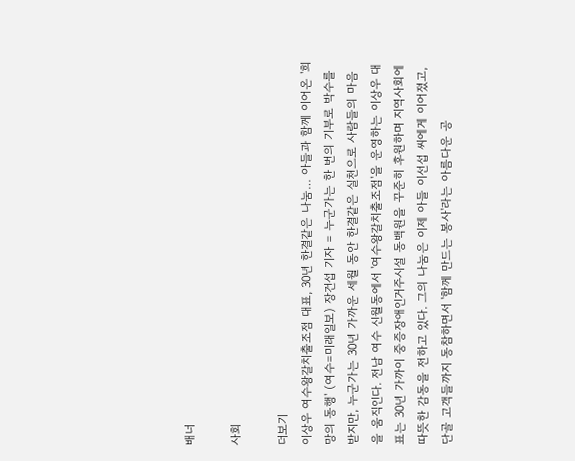배너

사회

더보기
이상우 여수왕갈치출조점 대표, 30년 한결같은 나눔… 아들과 함께 이어온 '희망의 동행' (여수=미래일보) 장건섭 기자 = 누군가는 한 번의 기부로 박수를 받지만, 누군가는 30년 가까운 세월 동안 한결같은 실천으로 사람들의 마음을 움직인다. 전남 여수 신월동에서 '여수왕갈치출조점'을 운영하는 이상우 대표는 30년 가까이 중증장애인거주시설 동백원을 꾸준히 후원하며 지역사회에 따뜻한 감동을 전하고 있다. 그의 나눔은 이제 아들 이선섭 씨에게 이어졌고, 단골 고객들까지 동참하면서 '함께 만드는 봉사'라는 아름다운 공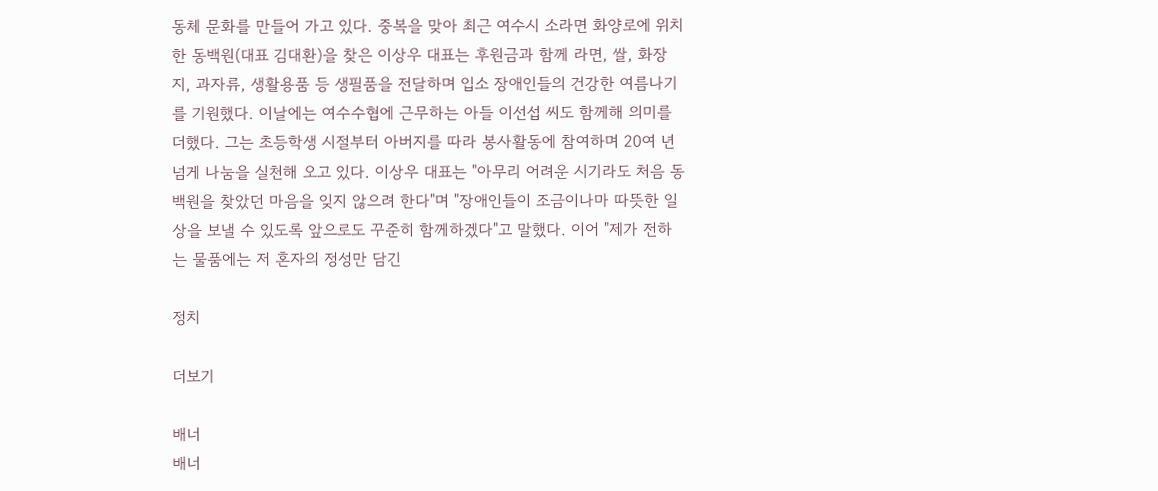동체 문화를 만들어 가고 있다. 중복을 맞아 최근 여수시 소라면 화양로에 위치한 동백원(대표 김대환)을 찾은 이상우 대표는 후원금과 함께 라면, 쌀, 화장지, 과자류, 생활용품 등 생필품을 전달하며 입소 장애인들의 건강한 여름나기를 기원했다. 이날에는 여수수협에 근무하는 아들 이선섭 씨도 함께해 의미를 더했다. 그는 초등학생 시절부터 아버지를 따라 봉사활동에 참여하며 20여 년 넘게 나눔을 실천해 오고 있다. 이상우 대표는 "아무리 어려운 시기라도 처음 동백원을 찾았던 마음을 잊지 않으려 한다"며 "장애인들이 조금이나마 따뜻한 일상을 보낼 수 있도록 앞으로도 꾸준히 함께하겠다"고 말했다. 이어 "제가 전하는 물품에는 저 혼자의 정성만 담긴

정치

더보기

배너
배너